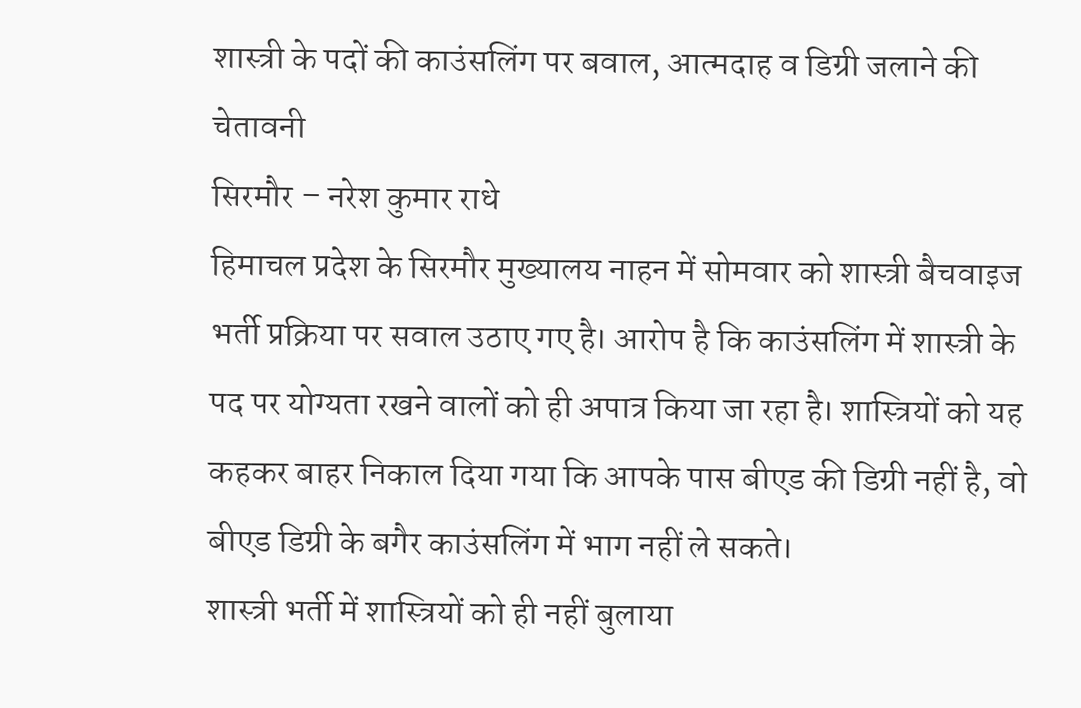शास्त्री के पदों की काउंसलिंग पर बवाल, आत्मदाह व डिग्री जलाने की चेतावनी
सिरमौर – नरेश कुमार राधे
हिमाचल प्रदेश के सिरमौर मुख्यालय नाहन में सोमवार को शास्त्री बैचवाइज भर्ती प्रक्रिया पर सवाल उठाए गए है। आरोप है कि काउंसलिंग में शास्त्री के पद पर योग्यता रखने वालों को ही अपात्र किया जा रहा है। शास्त्रियों को यह कहकर बाहर निकाल दिया गया कि आपके पास बीएड की डिग्री नहीं है, वो बीएड डिग्री के बगैर काउंसलिंग में भाग नहीं ले सकते।
शास्त्री भर्ती में शास्त्रियों को ही नहीं बुलाया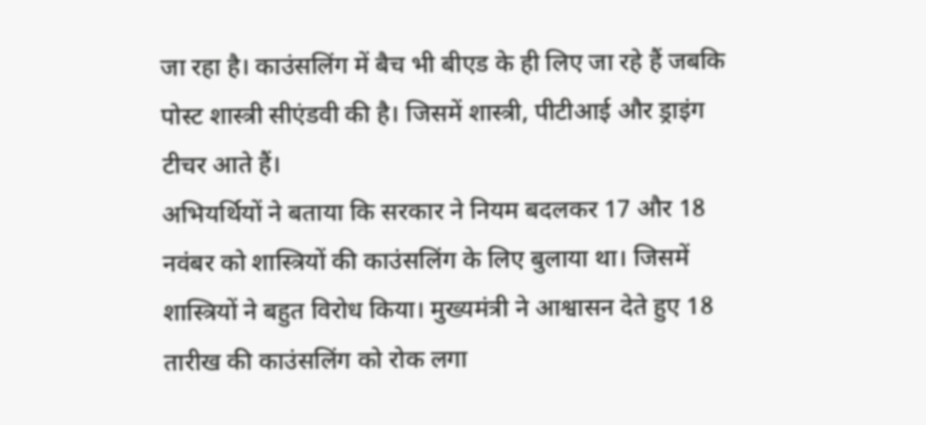जा रहा है। काउंसलिंग में बैच भी बीएड के ही लिए जा रहे हैं जबकि पोस्ट शास्त्री सीएंडवी की है। जिसमें शास्त्री, पीटीआई और ड्राइंग टीचर आते हैं।
अभियर्थियों ने बताया कि सरकार ने नियम बदलकर 17 और 18 नवंबर को शास्त्रियों की काउंसलिंग के लिए बुलाया था। जिसमें शास्त्रियों ने बहुत विरोध किया। मुख्यमंत्री ने आश्वासन देते हुए 18 तारीख की काउंसलिंग को रोक लगा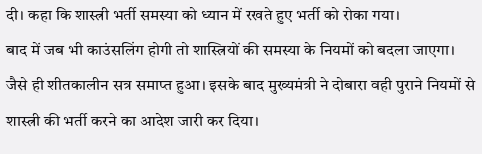दी। कहा कि शास्त्री भर्ती समस्या को ध्यान में रखते हुए भर्ती को रोका गया।
बाद में जब भी काउंसलिंग होगी तो शास्त्रियों की समस्या के नियमों को बदला जाएगा। जैसे ही शीतकालीन सत्र समाप्त हुआ। इसके बाद मुख्यमंत्री ने दोबारा वही पुराने नियमों से शास्त्री की भर्ती करने का आदेश जारी कर दिया।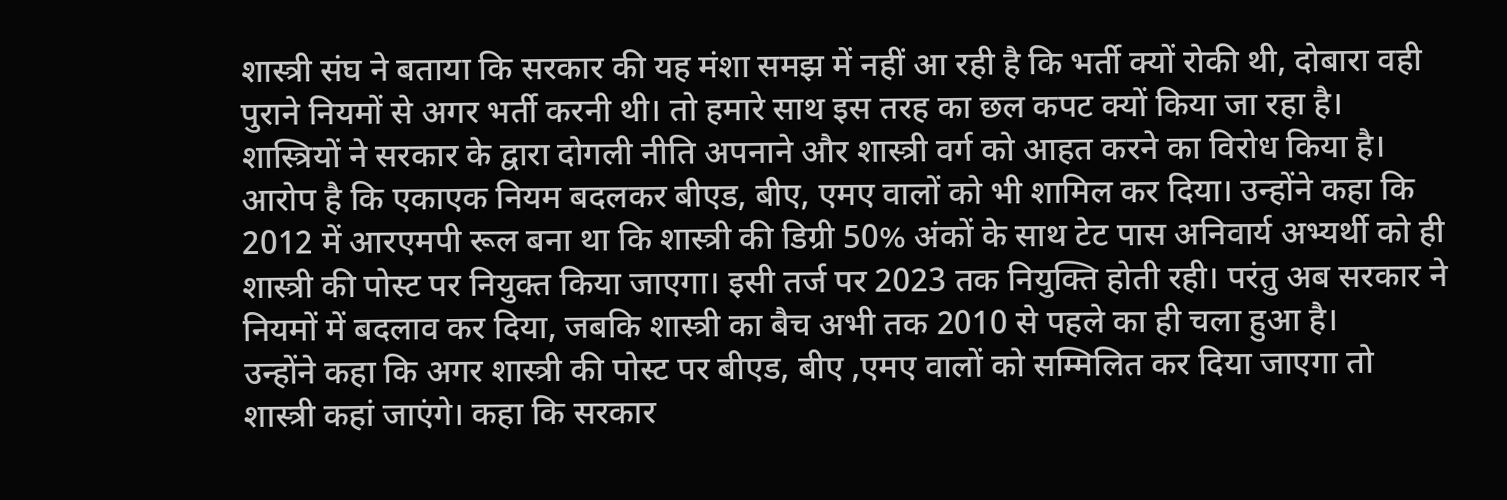शास्त्री संघ ने बताया कि सरकार की यह मंशा समझ में नहीं आ रही है कि भर्ती क्यों रोकी थी, दोबारा वही पुराने नियमों से अगर भर्ती करनी थी। तो हमारे साथ इस तरह का छल कपट क्यों किया जा रहा है। शास्त्रियों ने सरकार के द्वारा दोगली नीति अपनाने और शास्त्री वर्ग को आहत करने का विरोध किया है।
आरोप है कि एकाएक नियम बदलकर बीएड, बीए, एमए वालों को भी शामिल कर दिया। उन्होंने कहा कि 2012 में आरएमपी रूल बना था कि शास्त्री की डिग्री 50% अंकों के साथ टेट पास अनिवार्य अभ्यर्थी को ही शास्त्री की पोस्ट पर नियुक्त किया जाएगा। इसी तर्ज पर 2023 तक नियुक्ति होती रही। परंतु अब सरकार ने नियमों में बदलाव कर दिया, जबकि शास्त्री का बैच अभी तक 2010 से पहले का ही चला हुआ है।
उन्होंने कहा कि अगर शास्त्री की पोस्ट पर बीएड, बीए ,एमए वालों को सम्मिलित कर दिया जाएगा तो शास्त्री कहां जाएंगे। कहा कि सरकार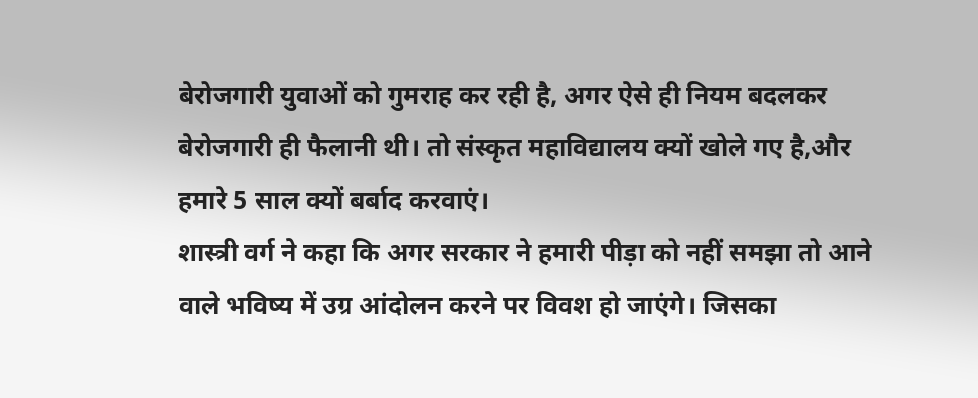बेरोजगारी युवाओं को गुमराह कर रही है, अगर ऐसे ही नियम बदलकर बेरोजगारी ही फैलानी थी। तो संस्कृत महाविद्यालय क्यों खोले गए है,और हमारे 5 साल क्यों बर्बाद करवाएं।
शास्त्री वर्ग ने कहा कि अगर सरकार ने हमारी पीड़ा को नहीं समझा तो आने वाले भविष्य में उग्र आंदोलन करने पर विवश हो जाएंगे। जिसका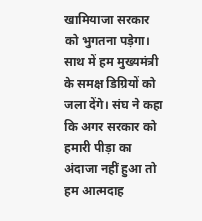खामियाजा सरकार को भुगतना पड़ेगा। साथ में हम मुख्यमंत्री के समक्ष डिग्रियों को जला देंगे। संघ ने कहा कि अगर सरकार को हमारी पीड़ा का अंदाजा नहीं हुआ तो हम आत्मदाह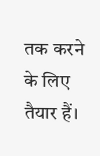तक करने के लिए तैयार हैं।